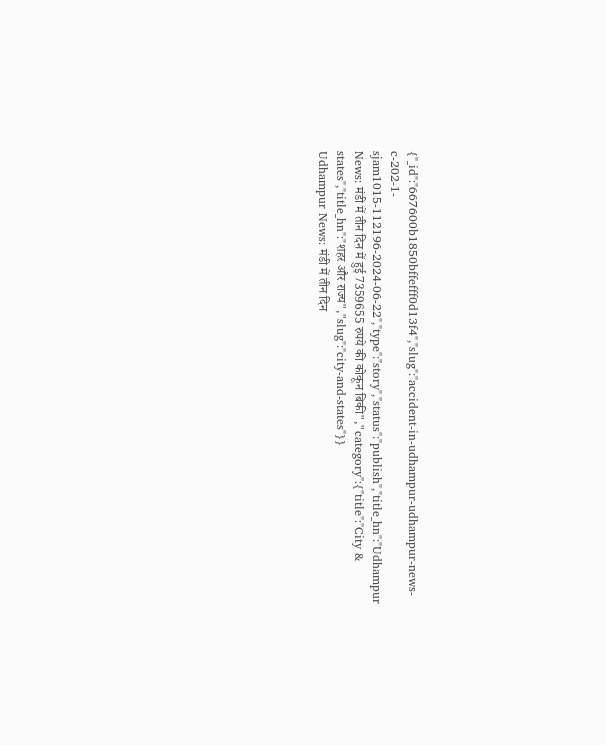{"_id":"667600b1850bffefff0d13f4","slug":"accident-in-udhampur-udhampur-news-c-202-1-sjam1015-112196-2024-06-22","type":"story","status":"publish","title_hn":"Udhampur News: मंडी में तीन दिन में हुई 7359655 रुपये की कोकून बिकी","category":{"title":"City & states","title_hn":"शहर और राज्य","slug":"city-and-states"}}
Udhampur News: मंडी में तीन दिन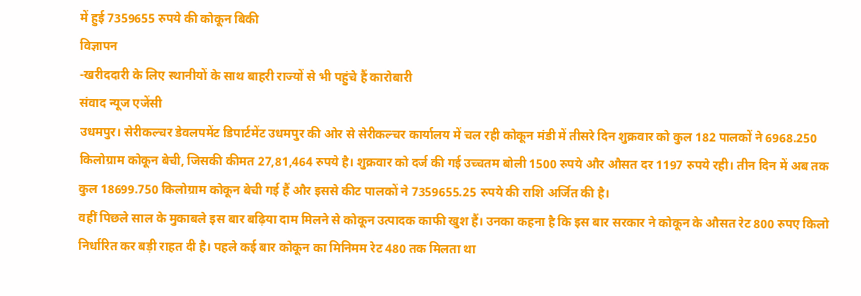में हुई 7359655 रुपये की कोकून बिकी
विज्ञापन
-खरीददारी के लिए स्थानीयों के साथ बाहरी राज्यों से भी पहुंचे हैं कारोबारी
संवाद न्यूज एजेंसी
उधमपुर। सेरीकल्चर डेवलपमेंट डिपार्टमेंट उधमपुर की ओर से सेरीकल्चर कार्यालय में चल रही कोकून मंडी में तीसरे दिन शुक्रवार को कुल 182 पालकों ने 6968.250 किलोग्राम कोकून बेची, जिसकी कीमत 27,81,464 रुपये है। शुक्रवार को दर्ज की गई उच्चतम बोली 1500 रुपये और औसत दर 1197 रुपये रही। तीन दिन में अब तक कुल 18699.750 किलोग्राम कोकून बेची गई हैं और इससे कीट पालकों ने 7359655.25 रुपये की राशि अर्जित की है।
वहीं पिछले साल के मुकाबले इस बार बढ़िया दाम मिलने से कोकून उत्पादक काफी खुश हैं। उनका कहना है कि इस बार सरकार ने कोकून के औसत रेट 800 रुपए किलो निर्धारित कर बड़ी राहत दी है। पहले कई बार कोकून का मिनिमम रेट 480 तक मिलता था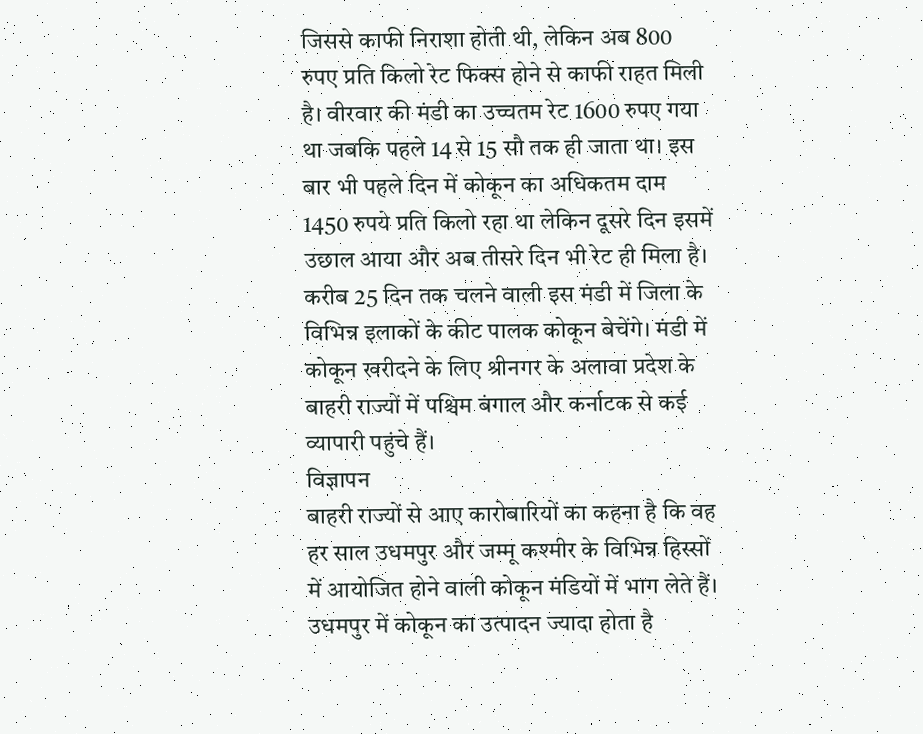जिससे काफी निराशा होती थी, लेकिन अब 800 रुपए प्रति किलो रेट फिक्स होने से काफी राहत मिली है। वीरवार की मंडी का उच्चतम रेट 1600 रुपए गया था जबकि पहले 14 से 15 सौ तक ही जाता था। इस बार भी पहले दिन में कोकून का अधिकतम दाम 1450 रुपये प्रति किलो रहा था लेकिन दूसरे दिन इसमें उछाल आया और अब तीसरे दिन भी रेट ही मिला है।
करीब 25 दिन तक चलने वाली इस मंडी में जिला के विभिन्न इलाकों के कीट पालक कोकून बेचेंगे। मंडी में कोकून खरीदने के लिए श्रीनगर के अलावा प्रदेश के बाहरी राज्यों में पश्चिम बंगाल और कर्नाटक से कई व्यापारी पहुंचे हैं।
विज्ञापन
बाहरी राज्यों से आए कारोबारियों का कहना है कि वह हर साल उधमपुर और जम्मू कश्मीर के विभिन्न हिस्सों में आयोजित होने वाली कोकून मंडियों में भाग लेते हैं। उधमपुर में कोकून का उत्पादन ज्यादा होता है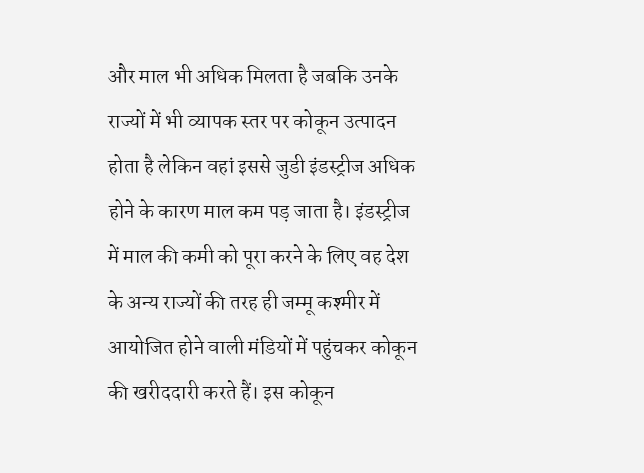और माल भी अधिक मिलता है जबकि उनके राज्यों में भी व्यापक स्तर पर कोकून उत्पादन होता है लेकिन वहां इससे जुडी इंडस्ट्रीज अधिक होने के कारण माल कम पड़ जाता है। इंडस्ट्रीज में माल की कमी को पूरा करने के लिए वह देश के अन्य राज्यों की तरह ही जम्मू कश्मीर में आयोजित होने वाली मंडियों में पहुंचकर कोकून की खरीददारी करते हैं। इस कोकून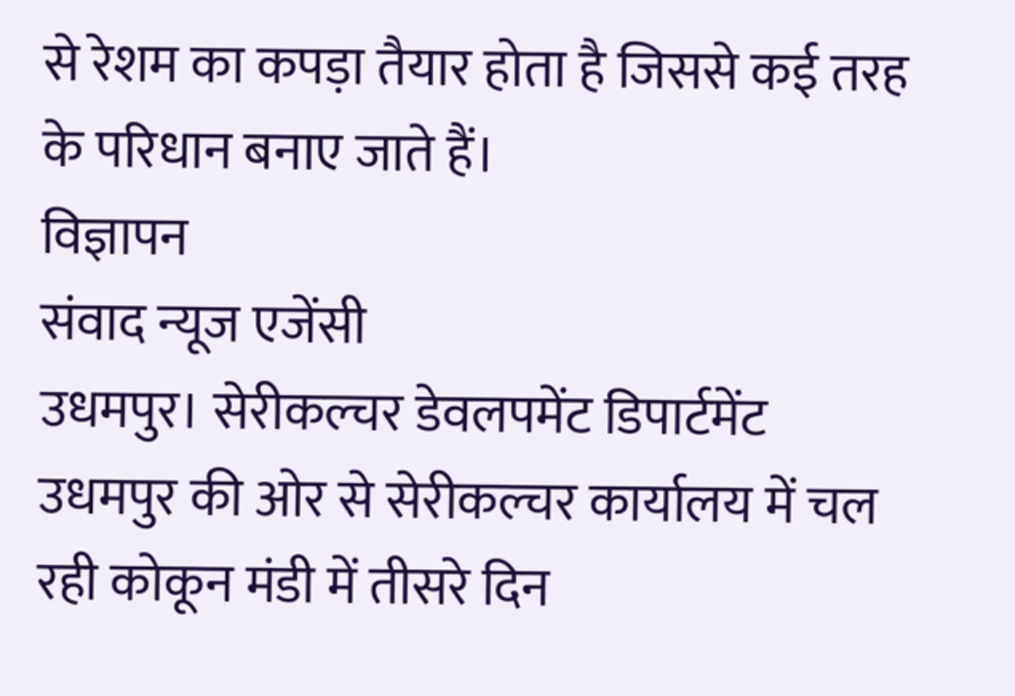से रेशम का कपड़ा तैयार होता है जिससे कई तरह के परिधान बनाए जाते हैं।
विज्ञापन
संवाद न्यूज एजेंसी
उधमपुर। सेरीकल्चर डेवलपमेंट डिपार्टमेंट उधमपुर की ओर से सेरीकल्चर कार्यालय में चल रही कोकून मंडी में तीसरे दिन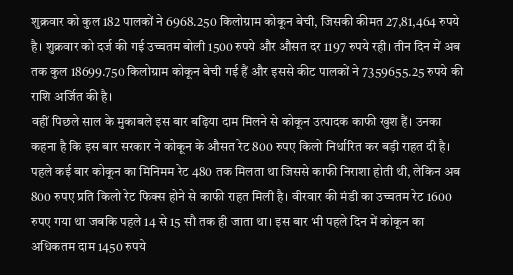शुक्रवार को कुल 182 पालकों ने 6968.250 किलोग्राम कोकून बेची, जिसकी कीमत 27,81,464 रुपये है। शुक्रवार को दर्ज की गई उच्चतम बोली 1500 रुपये और औसत दर 1197 रुपये रही। तीन दिन में अब तक कुल 18699.750 किलोग्राम कोकून बेची गई हैं और इससे कीट पालकों ने 7359655.25 रुपये की राशि अर्जित की है।
वहीं पिछले साल के मुकाबले इस बार बढ़िया दाम मिलने से कोकून उत्पादक काफी खुश हैं। उनका कहना है कि इस बार सरकार ने कोकून के औसत रेट 800 रुपए किलो निर्धारित कर बड़ी राहत दी है। पहले कई बार कोकून का मिनिमम रेट 480 तक मिलता था जिससे काफी निराशा होती थी, लेकिन अब 800 रुपए प्रति किलो रेट फिक्स होने से काफी राहत मिली है। वीरवार की मंडी का उच्चतम रेट 1600 रुपए गया था जबकि पहले 14 से 15 सौ तक ही जाता था। इस बार भी पहले दिन में कोकून का अधिकतम दाम 1450 रुपये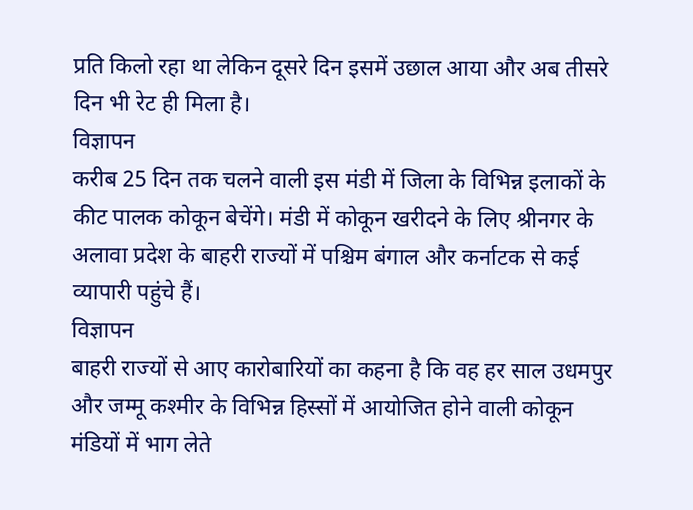प्रति किलो रहा था लेकिन दूसरे दिन इसमें उछाल आया और अब तीसरे दिन भी रेट ही मिला है।
विज्ञापन
करीब 25 दिन तक चलने वाली इस मंडी में जिला के विभिन्न इलाकों के कीट पालक कोकून बेचेंगे। मंडी में कोकून खरीदने के लिए श्रीनगर के अलावा प्रदेश के बाहरी राज्यों में पश्चिम बंगाल और कर्नाटक से कई व्यापारी पहुंचे हैं।
विज्ञापन
बाहरी राज्यों से आए कारोबारियों का कहना है कि वह हर साल उधमपुर और जम्मू कश्मीर के विभिन्न हिस्सों में आयोजित होने वाली कोकून मंडियों में भाग लेते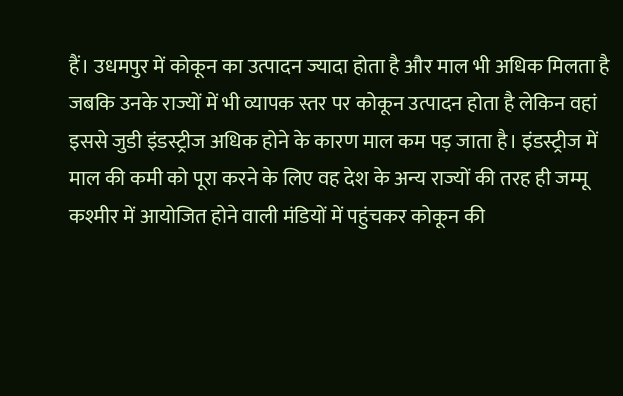हैं। उधमपुर में कोकून का उत्पादन ज्यादा होता है और माल भी अधिक मिलता है जबकि उनके राज्यों में भी व्यापक स्तर पर कोकून उत्पादन होता है लेकिन वहां इससे जुडी इंडस्ट्रीज अधिक होने के कारण माल कम पड़ जाता है। इंडस्ट्रीज में माल की कमी को पूरा करने के लिए वह देश के अन्य राज्यों की तरह ही जम्मू कश्मीर में आयोजित होने वाली मंडियों में पहुंचकर कोकून की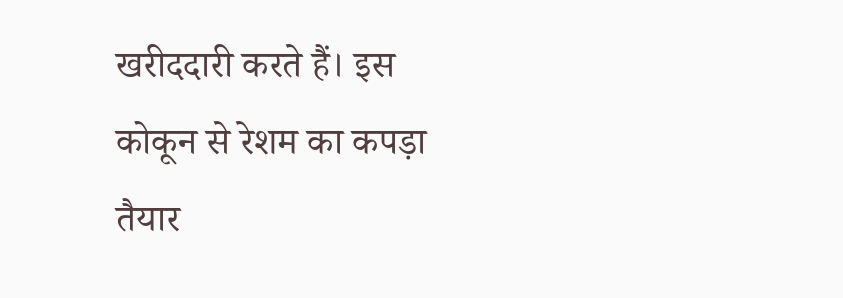खरीददारी करते हैं। इस कोकून से रेशम का कपड़ा तैयार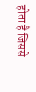होता है जिससे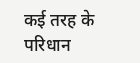कई तरह के परिधान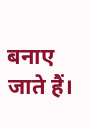बनाए जाते हैं।